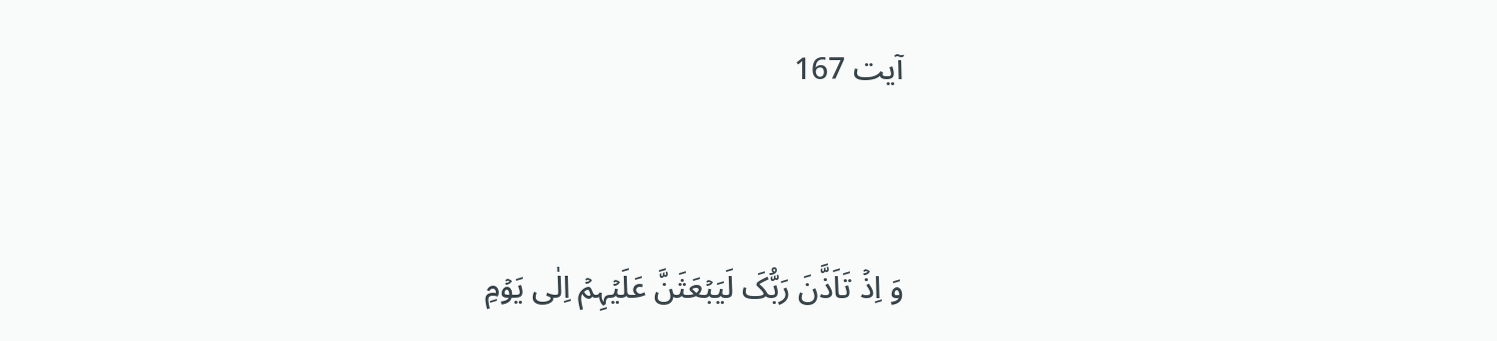آیت 167


وَ اِذۡ تَاَذَّنَ رَبُّکَ لَیَبۡعَثَنَّ عَلَیۡہِمۡ اِلٰی یَوۡمِ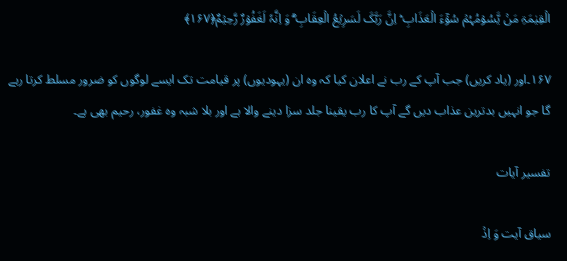الۡقِیٰمَۃِ مَنۡ یَّسُوۡمُہُمۡ سُوۡٓءَ الۡعَذَابِ ؕ اِنَّ رَبَّکَ لَسَرِیۡعُ الۡعِقَابِ ۚۖ وَ اِنَّہٗ لَغَفُوۡرٌ رَّحِیۡمٌ﴿۱۶۷﴾

۱۶۷۔اور (یاد کریں) جب آپ کے رب نے اعلان کیا کہ وہ ان (یہودیوں) پر قیامت تک ایسے لوگوں کو ضرور مسلط کرتا رہے گا جو انہیں بدترین عذاب دیں گے آپ کا رب یقینا جلد سزا دینے والا ہے اور بلا شبہ وہ غفور، رحیم بھی ہے۔

تفسیر آیات

سیاق آیت وَ اِذۡ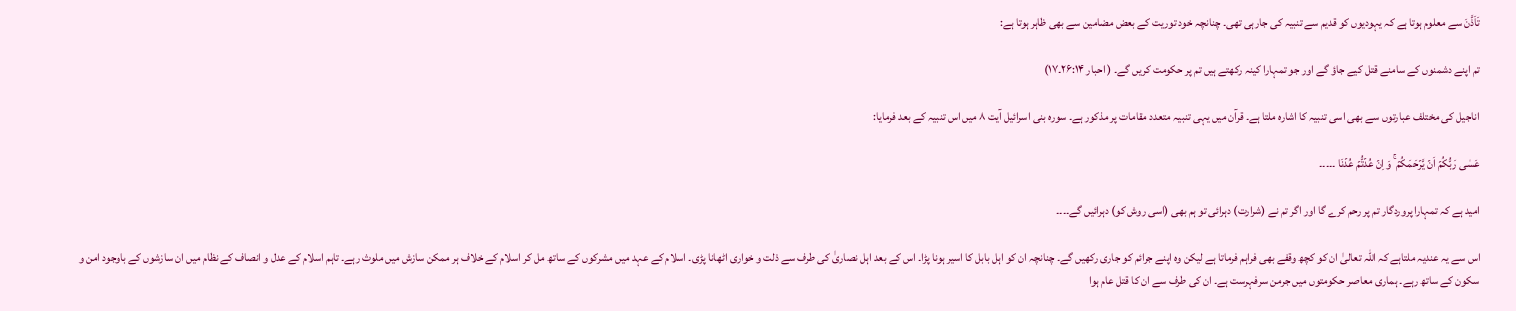تَاَذَّنَ سے معلوم ہوتا ہے کہ یہودیوں کو قدیم سے تنبیہ کی جارہی تھی۔ چنانچہ خود توریت کے بعض مضامین سے بھی ظاہر ہوتا ہے:

تم اپنے دشمنوں کے سامنے قتل کیے جاؤ گے اور جو تمہارا کینہ رکھتے ہیں تم پر حکومت کریں گے۔ ( احبار ۲۶:۱۴۔۱۷)

اناجیل کی مختلف عبارتوں سے بھی اسی تنبیہ کا اشارہ ملتا ہے۔ قرآن میں یہی تنبیہ متعدد مقامات پر مذکور ہے۔ سورہ بنی اسرائیل آیت ۸ میں اس تنبیہ کے بعد فرمایا:

عَسٰی رَبُّکُمۡ اَنۡ یَّرۡحَمَکُمۡ ۚ وَ اِنۡ عُدۡتُّمۡ عُدۡنَا ۔۔۔۔۔

امید ہے کہ تمہارا پروردگار تم پر رحم کرے گا اور اگر تم نے (شرارت) دہرائی تو ہم بھی (اسی روش کو) دہرائیں گے۔۔۔۔

اس سے یہ عندیہ ملتاہے کہ اللہ تعالیٰ ان کو کچھ وقفے بھی فراہم فرماتا ہے لیکن وہ اپنے جرائم کو جاری رکھیں گے۔ چنانچہ ان کو اہل بابل کا اسیر ہونا پڑا۔ اس کے بعد اہل نصاریٰ کی طرف سے ذلت و خواری اٹھانا پڑی۔ اسلام کے عہد میں مشرکوں کے ساتھ مل کر اسلام کے خلاف ہر ممکن سازش میں ملوث رہے۔ تاہم اسلام کے عدل و انصاف کے نظام میں ان سازشوں کے باوجود امن و سکون کے ساتھ رہے۔ ہماری معاصر حکومتوں میں جرمن سرفہرست ہے۔ ان کی طرف سے ان کا قتل عام ہوا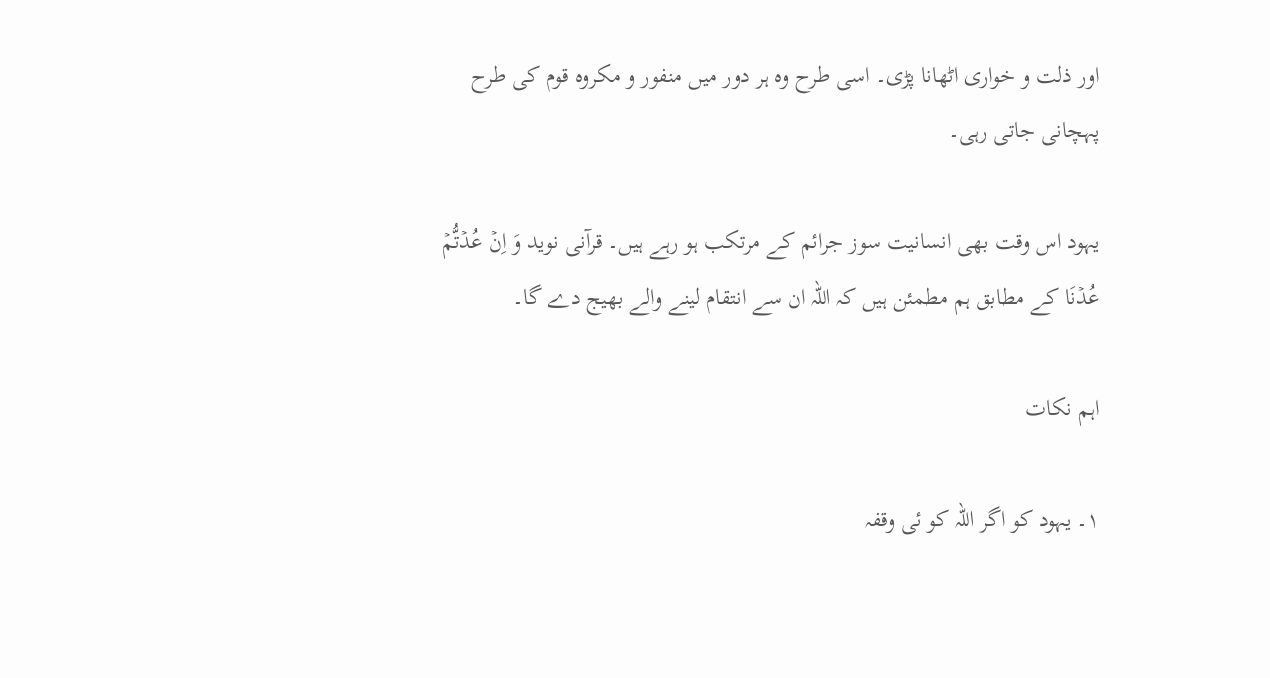اور ذلت و خواری اٹھانا پڑی۔ اسی طرح وہ ہر دور میں منفور و مکروہ قوم کی طرح پہچانی جاتی رہی۔

یہود اس وقت بھی انسانیت سوز جرائم کے مرتکب ہو رہے ہیں۔ قرآنی نوید وَ اِنۡ عُدۡتُّمۡ عُدۡنَا کے مطابق ہم مطمئن ہیں کہ اللہ ان سے انتقام لینے والے بھیج دے گا۔

اہم نکات

۱۔ یہود کو اگر اللہ کو ئی وقفہ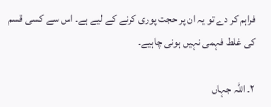فراہم کر دے تو یہ ان پر حجت پوری کرنے کے لیے ہے۔ اس سے کسی قسم کی غلط فہمی نہیں ہونی چاہیے۔

۲۔ اللہ جہاں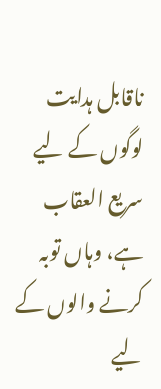ناقابل ہدایت لوگوں کے لیے سریع العقاب ہے، وہاں توبہ کرنے والوں کے لیے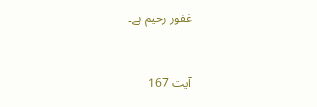غفور رحیم ہے۔


آیت 167